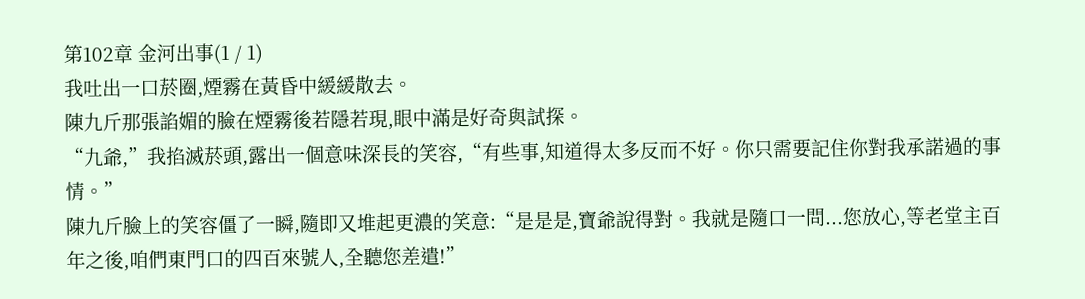第102章 金河出事(1 / 1)
我吐出一口菸圈,煙霧在黃昏中緩緩散去。
陳九斤那張諂媚的臉在煙霧後若隱若現,眼中滿是好奇與試探。
“九爺,”我掐滅菸頭,露出一個意味深長的笑容,“有些事,知道得太多反而不好。你只需要記住你對我承諾過的事情。”
陳九斤臉上的笑容僵了一瞬,隨即又堆起更濃的笑意:“是是是,寶爺說得對。我就是隨口一問...您放心,等老堂主百年之後,咱們東門口的四百來號人,全聽您差遣!”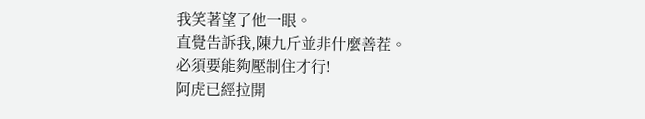我笑著望了他一眼。
直覺告訴我,陳九斤並非什麼善茬。
必須要能夠壓制住才行!
阿虎已經拉開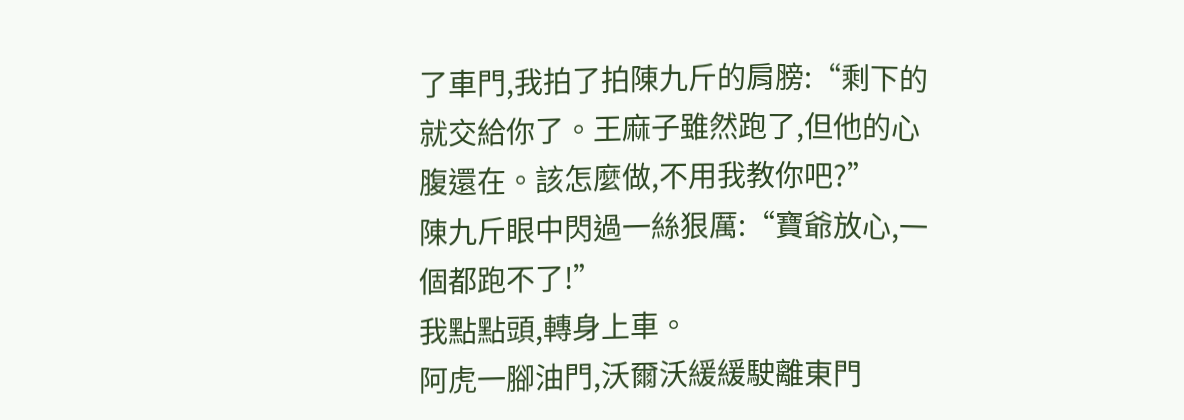了車門,我拍了拍陳九斤的肩膀:“剩下的就交給你了。王麻子雖然跑了,但他的心腹還在。該怎麼做,不用我教你吧?”
陳九斤眼中閃過一絲狠厲:“寶爺放心,一個都跑不了!”
我點點頭,轉身上車。
阿虎一腳油門,沃爾沃緩緩駛離東門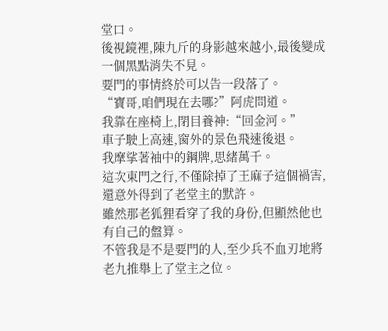堂口。
後視鏡裡,陳九斤的身影越來越小,最後變成一個黑點消失不見。
要門的事情終於可以告一段落了。
“寶哥,咱們現在去哪?”阿虎問道。
我靠在座椅上,閉目養神:“回金河。”
車子駛上高速,窗外的景色飛速後退。
我摩挲著袖中的鋼牌,思緒萬千。
這次東門之行,不僅除掉了王麻子這個禍害,還意外得到了老堂主的默許。
雖然那老狐狸看穿了我的身份,但顯然他也有自己的盤算。
不管我是不是要門的人,至少兵不血刃地將老九推舉上了堂主之位。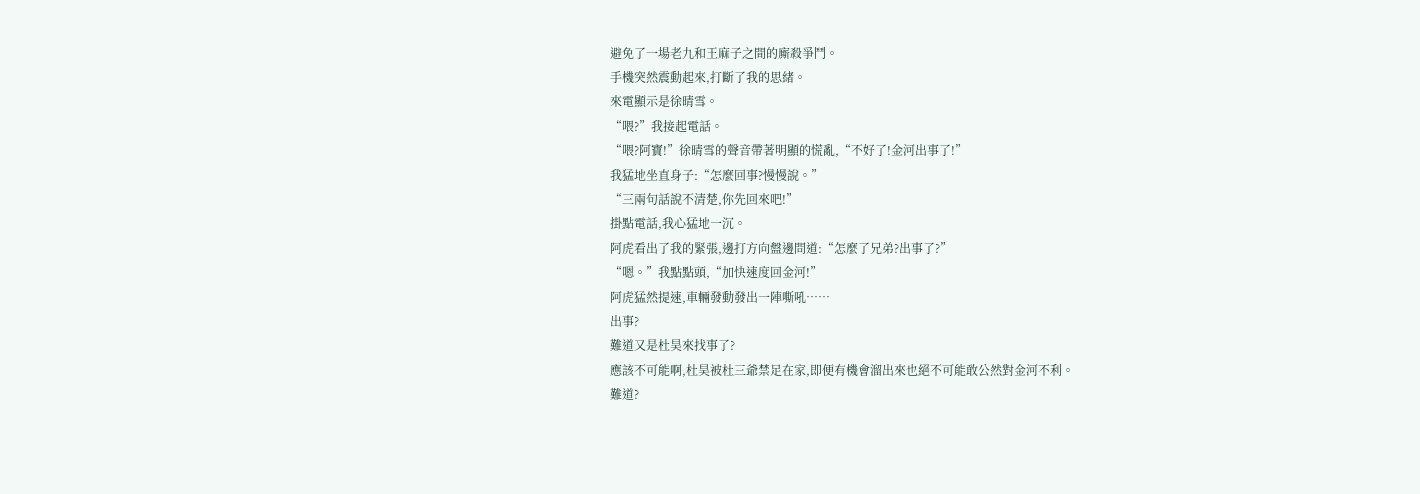避免了一場老九和王麻子之間的廝殺爭鬥。
手機突然震動起來,打斷了我的思緒。
來電顯示是徐晴雪。
“喂?”我接起電話。
“喂?阿寶!”徐晴雪的聲音帶著明顯的慌亂,“不好了!金河出事了!”
我猛地坐直身子:“怎麼回事?慢慢說。”
“三兩句話說不清楚,你先回來吧!”
掛點電話,我心猛地一沉。
阿虎看出了我的緊張,邊打方向盤邊問道:“怎麼了兄弟?出事了?”
“嗯。”我點點頭,“加快速度回金河!”
阿虎猛然提速,車輛發動發出一陣嘶吼……
出事?
難道又是杜昊來找事了?
應該不可能啊,杜昊被杜三爺禁足在家,即便有機會溜出來也絕不可能敢公然對金河不利。
難道?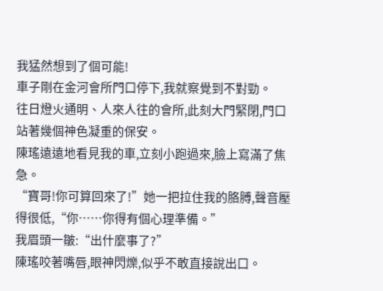我猛然想到了個可能!
車子剛在金河會所門口停下,我就察覺到不對勁。
往日燈火通明、人來人往的會所,此刻大門緊閉,門口站著幾個神色凝重的保安。
陳瑤遠遠地看見我的車,立刻小跑過來,臉上寫滿了焦急。
“寶哥!你可算回來了!”她一把拉住我的胳膊,聲音壓得很低,“你……你得有個心理準備。”
我眉頭一皺:“出什麼事了?”
陳瑤咬著嘴唇,眼神閃爍,似乎不敢直接說出口。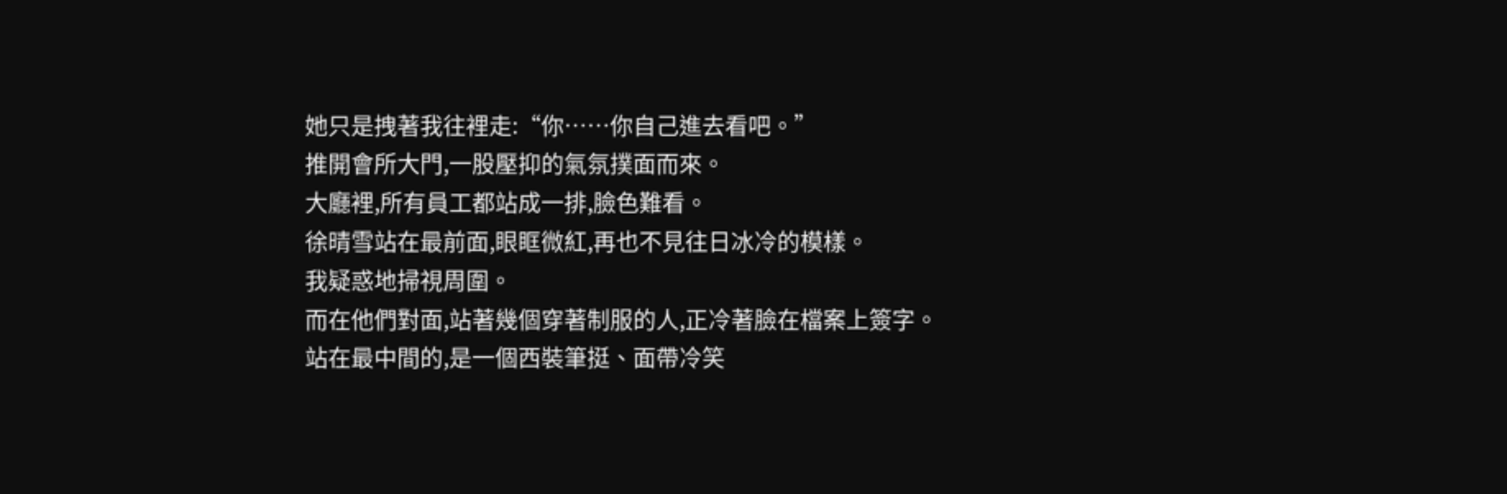她只是拽著我往裡走:“你……你自己進去看吧。”
推開會所大門,一股壓抑的氣氛撲面而來。
大廳裡,所有員工都站成一排,臉色難看。
徐晴雪站在最前面,眼眶微紅,再也不見往日冰冷的模樣。
我疑惑地掃視周圍。
而在他們對面,站著幾個穿著制服的人,正冷著臉在檔案上簽字。
站在最中間的,是一個西裝筆挺、面帶冷笑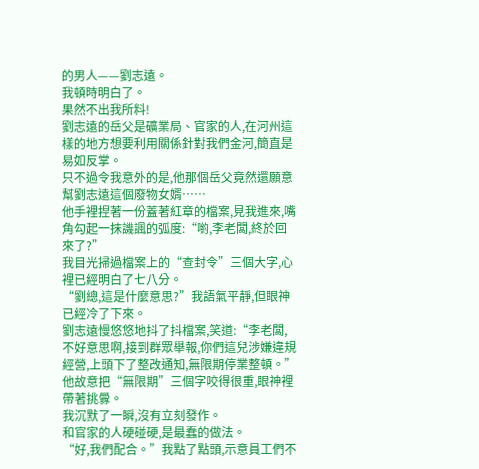的男人——劉志遠。
我頓時明白了。
果然不出我所料!
劉志遠的岳父是礦業局、官家的人,在河州這樣的地方想要利用關係針對我們金河,簡直是易如反掌。
只不過令我意外的是,他那個岳父竟然還願意幫劉志遠這個廢物女婿……
他手裡捏著一份蓋著紅章的檔案,見我進來,嘴角勾起一抹譏諷的弧度:“喲,李老闆,終於回來了?”
我目光掃過檔案上的“查封令”三個大字,心裡已經明白了七八分。
“劉總,這是什麼意思?”我語氣平靜,但眼神已經冷了下來。
劉志遠慢悠悠地抖了抖檔案,笑道:“李老闆,不好意思啊,接到群眾舉報,你們這兒涉嫌違規經營,上頭下了整改通知,無限期停業整頓。”
他故意把“無限期”三個字咬得很重,眼神裡帶著挑釁。
我沉默了一瞬,沒有立刻發作。
和官家的人硬碰硬,是最蠢的做法。
“好,我們配合。”我點了點頭,示意員工們不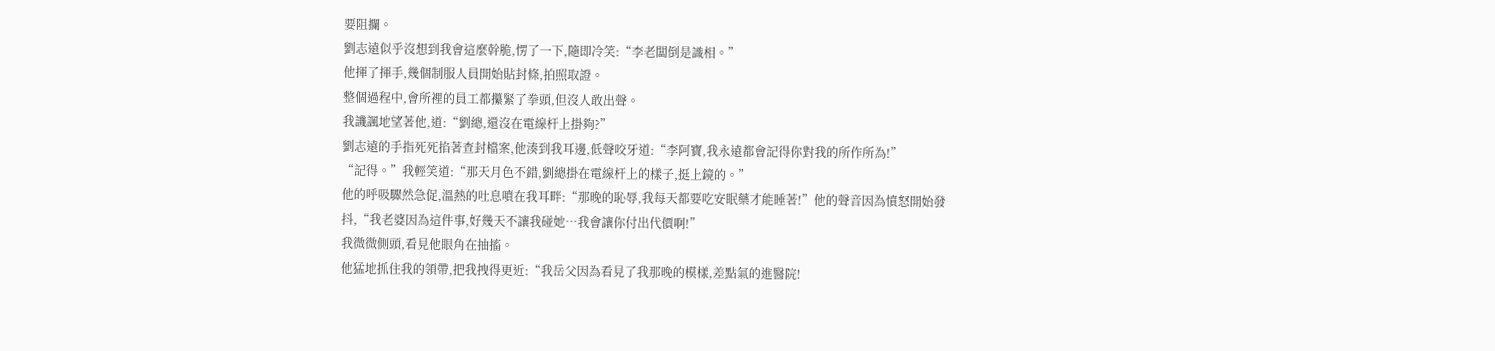要阻攔。
劉志遠似乎沒想到我會這麼幹脆,愣了一下,隨即冷笑:“李老闆倒是識相。”
他揮了揮手,幾個制服人員開始貼封條,拍照取證。
整個過程中,會所裡的員工都攥緊了拳頭,但沒人敢出聲。
我譏諷地望著他,道:“劉總,還沒在電線杆上掛夠?”
劉志遠的手指死死掐著查封檔案,他湊到我耳邊,低聲咬牙道:“李阿寶,我永遠都會記得你對我的所作所為!”
“記得。”我輕笑道:“那天月色不錯,劉總掛在電線杆上的樣子,挺上鏡的。”
他的呼吸驟然急促,溫熱的吐息噴在我耳畔:“那晚的恥辱,我每天都要吃安眠藥才能睡著!”他的聲音因為憤怒開始發抖,“我老婆因為這件事,好幾天不讓我碰她…我會讓你付出代價啊!”
我微微側頭,看見他眼角在抽搐。
他猛地抓住我的領帶,把我拽得更近:“我岳父因為看見了我那晚的模樣,差點氣的進醫院!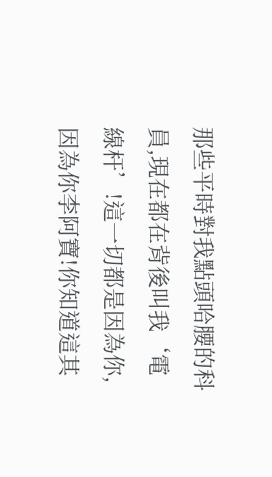那些平時對我點頭哈腰的科員,現在都在背後叫我‘電線杆’!這一切都是因為你,因為你李阿寶!你知道這其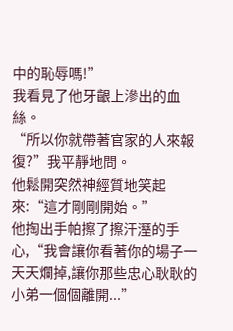中的恥辱嗎!”
我看見了他牙齦上滲出的血絲。
“所以你就帶著官家的人來報復?”我平靜地問。
他鬆開突然神經質地笑起來:“這才剛剛開始。”
他掏出手帕擦了擦汗溼的手心,“我會讓你看著你的場子一天天爛掉,讓你那些忠心耿耿的小弟一個個離開...”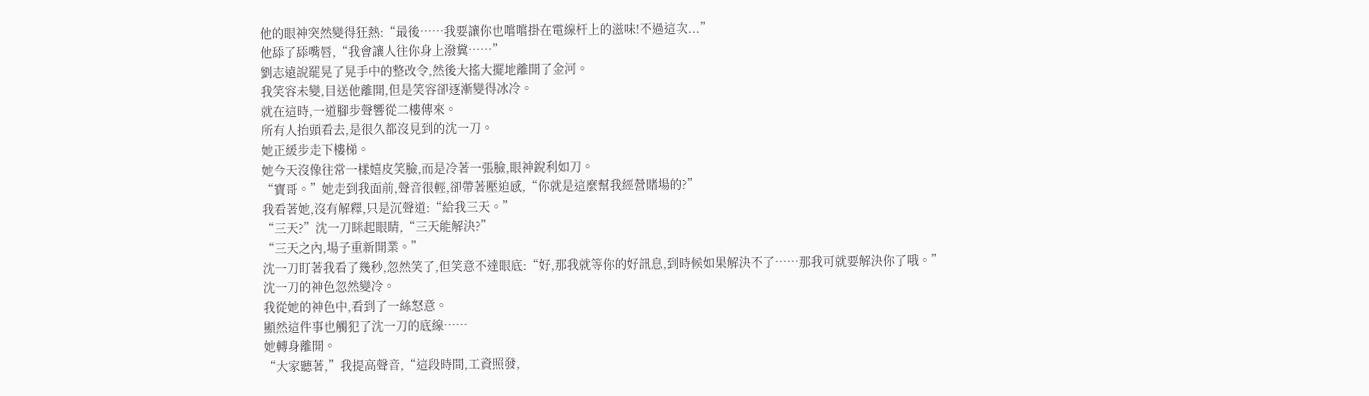他的眼神突然變得狂熱:“最後……我要讓你也嚐嚐掛在電線杆上的滋味!不過這次...”
他舔了舔嘴唇,“我會讓人往你身上潑糞……”
劉志遠說罷晃了晃手中的整改令,然後大搖大擺地離開了金河。
我笑容未變,目送他離開,但是笑容卻逐漸變得冰冷。
就在這時,一道腳步聲響從二樓傳來。
所有人抬頭看去,是很久都沒見到的沈一刀。
她正緩步走下樓梯。
她今天沒像往常一樣嬉皮笑臉,而是冷著一張臉,眼神銳利如刀。
“寶哥。”她走到我面前,聲音很輕,卻帶著壓迫感,“你就是這麼幫我經營賭場的?”
我看著她,沒有解釋,只是沉聲道:“給我三天。”
“三天?”沈一刀眯起眼睛,“三天能解決?”
“三天之內,場子重新開業。”
沈一刀盯著我看了幾秒,忽然笑了,但笑意不達眼底:“好,那我就等你的好訊息,到時候如果解決不了……那我可就要解決你了哦。”
沈一刀的神色忽然變冷。
我從她的神色中,看到了一絲怒意。
顯然這件事也觸犯了沈一刀的底線……
她轉身離開。
“大家聽著,”我提高聲音,“這段時間,工資照發,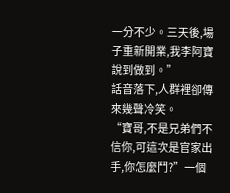一分不少。三天後,場子重新開業,我李阿寶說到做到。”
話音落下,人群裡卻傳來幾聲冷笑。
“寶哥,不是兄弟們不信你,可這次是官家出手,你怎麼鬥?”一個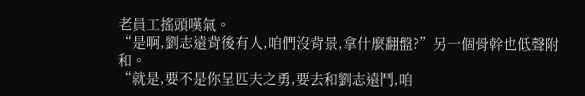老員工搖頭嘆氣。
“是啊,劉志遠背後有人,咱們沒背景,拿什麼翻盤?”另一個骨幹也低聲附和。
“就是,要不是你呈匹夫之勇,要去和劉志遠鬥,咱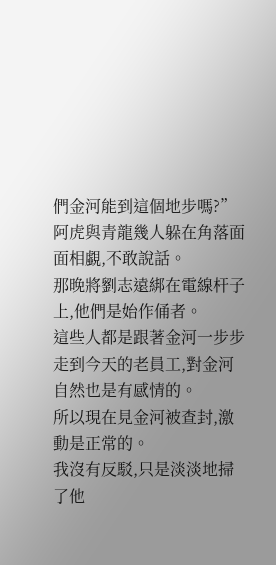們金河能到這個地步嗎?”
阿虎與青龍幾人躲在角落面面相覷,不敢說話。
那晚將劉志遠綁在電線杆子上,他們是始作俑者。
這些人都是跟著金河一步步走到今天的老員工,對金河自然也是有感情的。
所以現在見金河被查封,激動是正常的。
我沒有反駁,只是淡淡地掃了他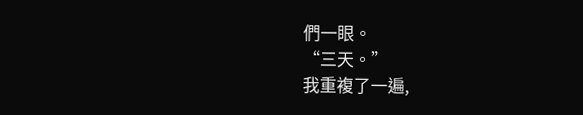們一眼。
“三天。”
我重複了一遍,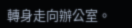轉身走向辦公室。